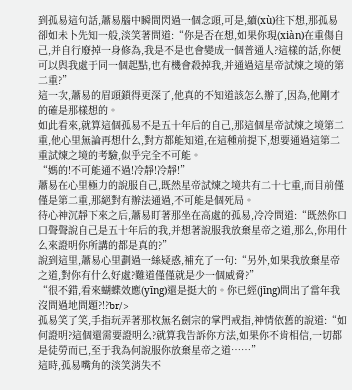到孤易這句話,蕭易腦中瞬間閃過一個念頭,可是,續(xù)往下想,那孤易卻如未卜先知一般,淡笑著問道:“你是否在想,如果你現(xiàn)在重傷自己,并自行廢掉一身修為,我是不是也會變成一個普通人?這樣的話,你便可以與我處于同一個起點,也有機會殺掉我,并通過這星帝試煉之境的第二重?”
這一次,蕭易的眉頭鎖得更深了,他真的不知道該怎么辦了,因為,他剛才的確是那樣想的。
如此看來,就算這個孤易不是五十年后的自己,那這個星帝試煉之境第二重,他心里無論再想什么,對方都能知道,在這種前提下,想要通過這第二重試煉之境的考驗,似乎完全不可能。
“媽的!不可能通不過!冷靜!冷靜!”
蕭易在心里極力的說服自己,既然星帝試煉之境共有二十七重,而目前僅僅是第二重,那絕對有辦法通過,不可能是個死局。
待心神沉靜下來之后,蕭易盯著那坐在高處的孤易,冷冷問道:“既然你口口聲聲說自己是五十年后的我,并想著說服我放棄星帝之道,那么,你用什么來證明你所講的都是真的?”
說到這里,蕭易心里劃過一絲疑惑,補充了一句:“另外,如果我放棄星帝之道,對你有什么好處?難道僅僅就是少一個威脅?”
“很不錯,看來蝴蝶效應(yīng)還是挺大的。你已經(jīng)問出了當年我沒問過地問題?!?br/>
孤易笑了笑,手指玩弄著那枚無名劍宗的掌門戒指,神情依舊的說道:“如何證明?這個還需要證明么?就算我告訴你方法,如果你不肯相信,一切都是徒勞而已,至于我為何說服你放棄星帝之道……”
這時,孤易嘴角的淡笑消失不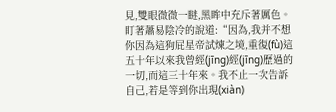見,雙眼微微一瞇,黑眸中充斥著厲色。盯著蕭易陰冷的說道:“因為,我并不想你因為這狗屁星帝試煉之境,重復(fù)這五十年以來我曾經(jīng)經(jīng)歷過的一切,而這三十年來。我不止一次告訴自己,若是等到你出現(xiàn)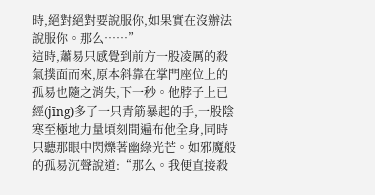時,絕對絕對要說服你,如果實在沒辦法說服你。那么……”
這時,蕭易只感覺到前方一股凌厲的殺氣撲面而來,原本斜靠在掌門座位上的孤易也隨之消失,下一秒。他脖子上已經(jīng)多了一只青筋暴起的手,一股陰寒至極地力量頃刻間遍布他全身,同時只聽那眼中閃爍著幽綠光芒。如邪魔般的孤易沉聲說道:“那么。我便直接殺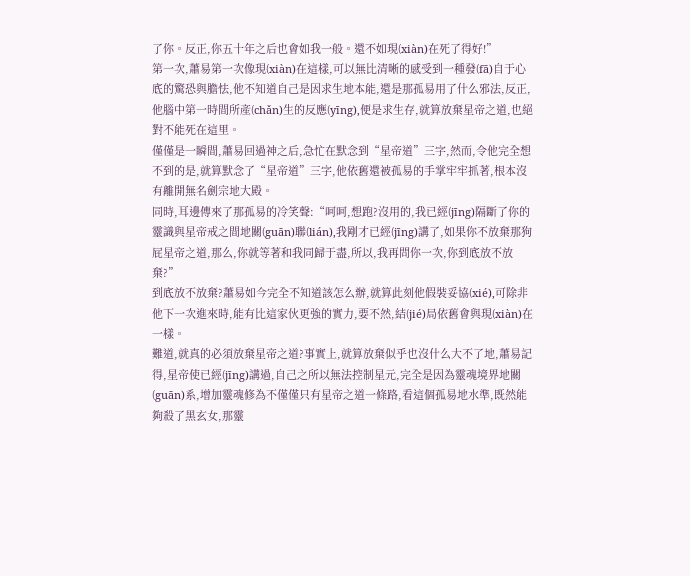了你。反正,你五十年之后也會如我一般。還不如現(xiàn)在死了得好!”
第一次,蕭易第一次像現(xiàn)在這樣,可以無比清晰的感受到一種發(fā)自于心底的驚恐與膽怯,他不知道自己是因求生地本能,還是那孤易用了什么邪法,反正,他腦中第一時間所產(chǎn)生的反應(yīng),便是求生存,就算放棄星帝之道,也絕對不能死在這里。
僅僅是一瞬間,蕭易回過神之后,急忙在默念到“星帝道”三字,然而,令他完全想不到的是,就算默念了“星帝道”三字,他依舊還被孤易的手掌牢牢抓著,根本沒有離開無名劍宗地大殿。
同時,耳邊傳來了那孤易的冷笑聲:“呵呵,想跑?沒用的,我已經(jīng)隔斷了你的靈識與星帝戒之間地關(guān)聯(lián),我剛才已經(jīng)講了,如果你不放棄那狗屁星帝之道,那么,你就等著和我同歸于盡,所以,我再問你一次,你到底放不放棄?”
到底放不放棄?蕭易如今完全不知道該怎么辦,就算此刻他假裝妥協(xié),可除非他下一次進來時,能有比這家伙更強的實力,要不然,結(jié)局依舊會與現(xiàn)在一樣。
難道,就真的必須放棄星帝之道?事實上,就算放棄似乎也沒什么大不了地,蕭易記得,星帝使已經(jīng)講過,自己之所以無法控制星元,完全是因為靈魂境界地關(guān)系,增加靈魂修為不僅僅只有星帝之道一條路,看這個孤易地水準,既然能夠殺了黑玄女,那靈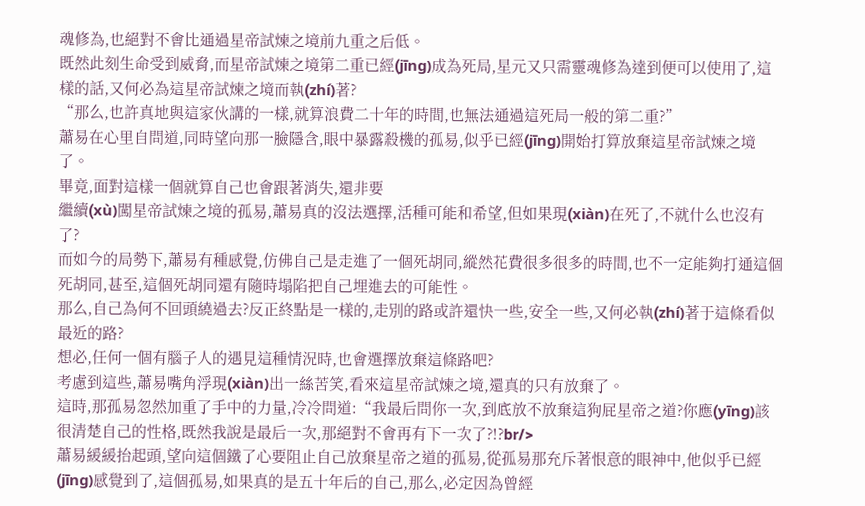魂修為,也絕對不會比通過星帝試煉之境前九重之后低。
既然此刻生命受到威脅,而星帝試煉之境第二重已經(jīng)成為死局,星元又只需靈魂修為達到便可以使用了,這樣的話,又何必為這星帝試煉之境而執(zhí)著?
“那么,也許真地與這家伙講的一樣,就算浪費二十年的時間,也無法通過這死局一般的第二重?”
蕭易在心里自問道,同時望向那一臉隱含,眼中暴露殺機的孤易,似乎已經(jīng)開始打算放棄這星帝試煉之境了。
畢竟,面對這樣一個就算自己也會跟著消失,還非要
繼續(xù)闖星帝試煉之境的孤易,蕭易真的沒法選擇,活種可能和希望,但如果現(xiàn)在死了,不就什么也沒有了?
而如今的局勢下,蕭易有種感覺,仿佛自己是走進了一個死胡同,縱然花費很多很多的時間,也不一定能夠打通這個死胡同,甚至,這個死胡同還有隨時塌陷把自己埋進去的可能性。
那么,自己為何不回頭繞過去?反正終點是一樣的,走別的路或許還快一些,安全一些,又何必執(zhí)著于這條看似最近的路?
想必,任何一個有腦子人的遇見這種情況時,也會選擇放棄這條路吧?
考慮到這些,蕭易嘴角浮現(xiàn)出一絲苦笑,看來這星帝試煉之境,還真的只有放棄了。
這時,那孤易忽然加重了手中的力量,冷冷問道:“我最后問你一次,到底放不放棄這狗屁星帝之道?你應(yīng)該很清楚自己的性格,既然我說是最后一次,那絕對不會再有下一次了?!?br/>
蕭易緩緩抬起頭,望向這個鐵了心要阻止自己放棄星帝之道的孤易,從孤易那充斥著恨意的眼神中,他似乎已經(jīng)感覺到了,這個孤易,如果真的是五十年后的自己,那么,必定因為曾經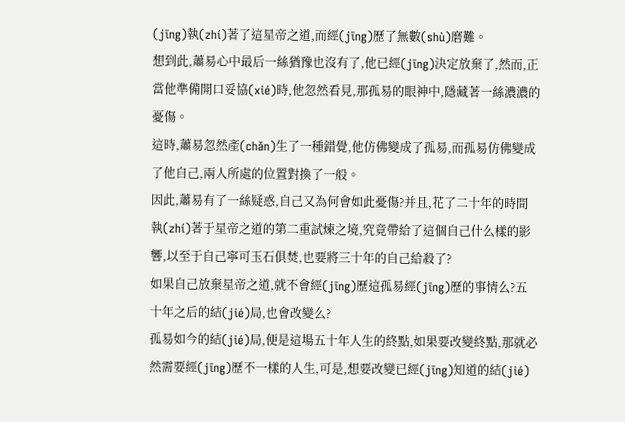(jīng)執(zhí)著了這星帝之道,而經(jīng)歷了無數(shù)磨難。
想到此,蕭易心中最后一絲猶豫也沒有了,他已經(jīng)決定放棄了,然而,正當他準備開口妥協(xié)時,他忽然看見,那孤易的眼神中,隱藏著一絲濃濃的憂傷。
這時,蕭易忽然產(chǎn)生了一種錯覺,他仿佛變成了孤易,而孤易仿佛變成了他自己,兩人所處的位置對換了一般。
因此,蕭易有了一絲疑惑,自己又為何會如此憂傷?并且,花了二十年的時間執(zhí)著于星帝之道的第二重試煉之境,究竟帶給了這個自己什么樣的影響,以至于自己寧可玉石俱焚,也要將三十年的自己給殺了?
如果自己放棄星帝之道,就不會經(jīng)歷這孤易經(jīng)歷的事情么?五十年之后的結(jié)局,也會改變么?
孤易如今的結(jié)局,便是這場五十年人生的終點,如果要改變終點,那就必然需要經(jīng)歷不一樣的人生,可是,想要改變已經(jīng)知道的結(jié)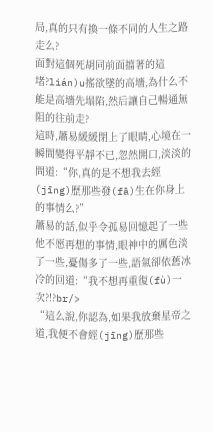局,真的只有換一條不同的人生之路走么?
面對這個死胡同前面擋著的這堵?lián)u搖欲墜的高墻,為什么不能是高墻先塌陷,然后讓自己暢通無阻的往前走?
這時,蕭易緩緩閉上了眼睛,心境在一瞬間變得平靜不已,忽然開口,淡淡的問道:“你,真的是不想我去經(jīng)歷那些發(fā)生在你身上的事情么?”
蕭易的話,似乎令孤易回憶起了一些他不愿再想的事情,眼神中的厲色淡了一些,憂傷多了一些,語氣卻依舊冰冷的回道:“我不想再重復(fù)一次?!?br/>
“這么說,你認為,如果我放棄星帝之道,我便不會經(jīng)歷那些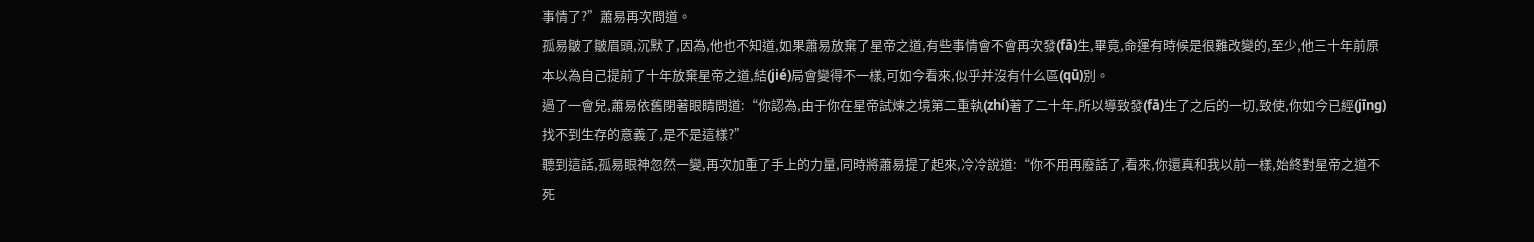事情了?”蕭易再次問道。
孤易皺了皺眉頭,沉默了,因為,他也不知道,如果蕭易放棄了星帝之道,有些事情會不會再次發(fā)生,畢竟,命運有時候是很難改變的,至少,他三十年前原本以為自己提前了十年放棄星帝之道,結(jié)局會變得不一樣,可如今看來,似乎并沒有什么區(qū)別。
過了一會兒,蕭易依舊閉著眼睛問道:“你認為,由于你在星帝試煉之境第二重執(zhí)著了二十年,所以導致發(fā)生了之后的一切,致使,你如今已經(jīng)找不到生存的意義了,是不是這樣?”
聽到這話,孤易眼神忽然一變,再次加重了手上的力量,同時將蕭易提了起來,冷冷說道:“你不用再廢話了,看來,你還真和我以前一樣,始終對星帝之道不死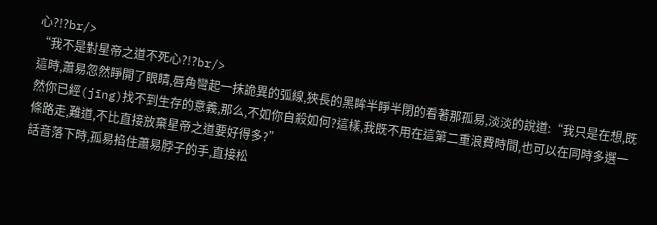心?!?br/>
“我不是對星帝之道不死心?!?br/>
這時,蕭易忽然睜開了眼睛,唇角彎起一抹詭異的弧線,狹長的黑眸半睜半閉的看著那孤易,淡淡的說道:“我只是在想,既然你已經(jīng)找不到生存的意義,那么,不如你自殺如何?這樣,我既不用在這第二重浪費時間,也可以在同時多選一條路走,難道,不比直接放棄星帝之道要好得多?”
話音落下時,孤易掐住蕭易脖子的手,直接松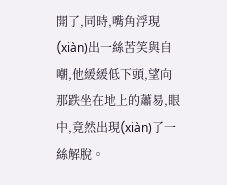開了,同時,嘴角浮現(xiàn)出一絲苦笑與自嘲,他緩緩低下頭,望向那跌坐在地上的蕭易,眼中,竟然出現(xiàn)了一絲解脫。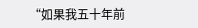“如果我五十年前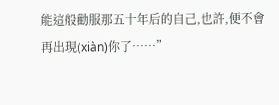能這般勸服那五十年后的自己,也許,便不會再出現(xiàn)你了……”